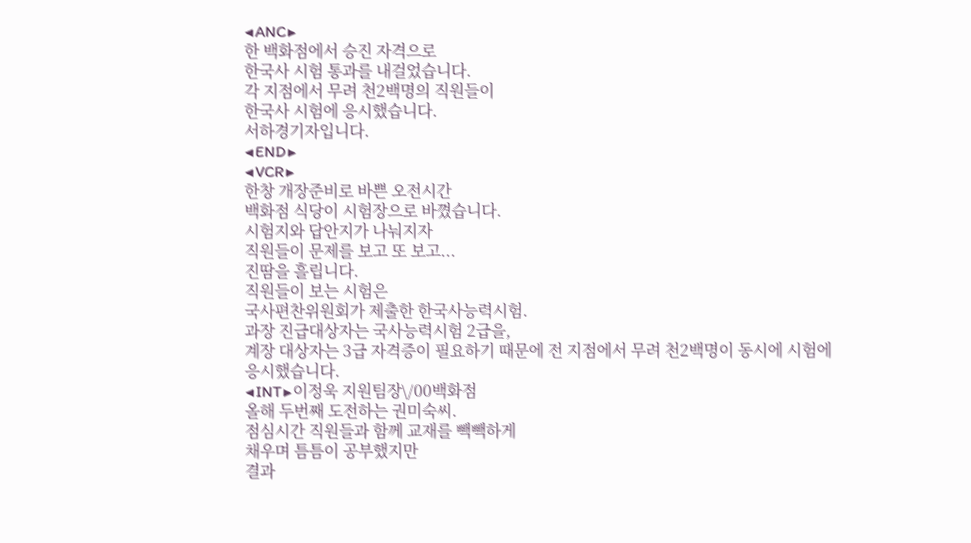◀ANC▶
한 백화점에서 승진 자격으로
한국사 시험 통과를 내걸었습니다.
각 지점에서 무려 천2백명의 직원들이
한국사 시험에 응시했습니다.
서하경기자입니다.
◀END▶
◀VCR▶
한창 개장준비로 바쁜 오전시간
백화점 식당이 시험장으로 바꼈습니다.
시험지와 답안지가 나눠지자
직원들이 문제를 보고 또 보고...
진땀을 흘립니다.
직원들이 보는 시험은
국사편찬위원회가 제출한 한국사능력시험.
과장 진급대상자는 국사능력시험 2급을,
계장 대상자는 3급 자격증이 필요하기 때문에 전 지점에서 무려 천2백명이 동시에 시험에
응시했습니다.
◀INT▶이정욱 지원팀장\/00백화점
올해 두번째 도전하는 권미숙씨.
점심시간 직원들과 함께 교재를 빽빽하게
채우며 틈틈이 공부했지만
결과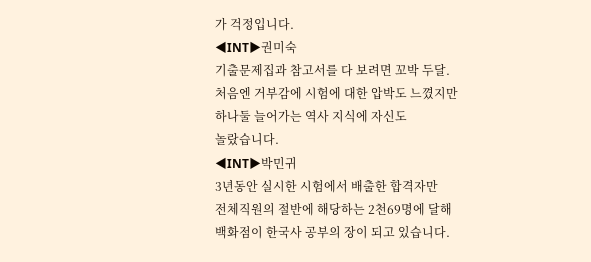가 걱정입니다.
◀INT▶권미숙
기출문제집과 참고서를 다 보려면 꼬박 두달.
처음엔 거부감에 시험에 대한 압박도 느꼈지만
하나둘 늘어가는 역사 지식에 자신도
놀랐습니다.
◀INT▶박민귀
3년동안 실시한 시험에서 배출한 합격자만
전체직원의 절반에 해당하는 2천69명에 달해
백화점이 한국사 공부의 장이 되고 있습니다.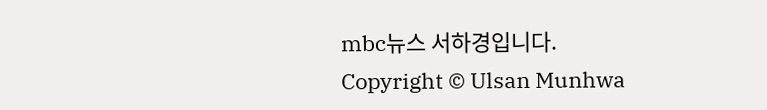mbc뉴스 서하경입니다.
Copyright © Ulsan Munhwa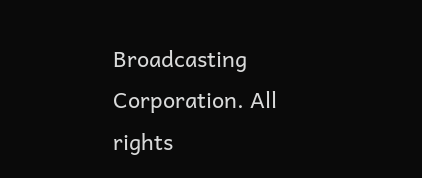Broadcasting Corporation. All rights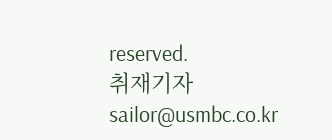reserved.
취재기자
sailor@usmbc.co.kr